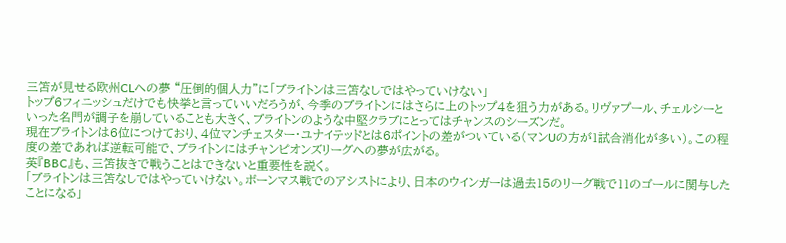三笘が見せる欧州CLへの夢 “圧倒的個人力”に「ブライトンは三笘なしではやっていけない」
トップ6フィニッシュだけでも快挙と言っていいだろうが、今季のブライトンにはさらに上のトップ4を狙う力がある。リヴァプール、チェルシーといった名門が調子を崩していることも大きく、ブライトンのような中堅クラブにとってはチャンスのシーズンだ。
現在ブライトンは6位につけており、4位マンチェスター・ユナイテッドとは6ポイントの差がついている(マンUの方が1試合消化が多い)。この程度の差であれば逆転可能で、ブライトンにはチャンピオンズリーグへの夢が広がる。
英『BBC』も、三笘抜きで戦うことはできないと重要性を説く。
「ブライトンは三笘なしではやっていけない。ボーンマス戦でのアシストにより、日本のウインガーは過去15のリーグ戦で11のゴールに関与したことになる」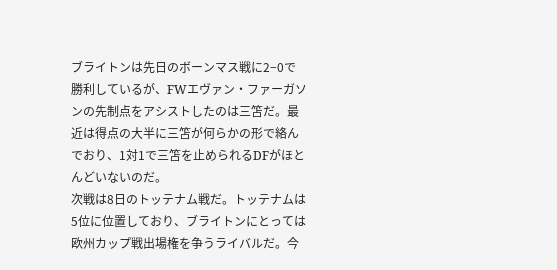ブライトンは先日のボーンマス戦に2−0で勝利しているが、FWエヴァン・ファーガソンの先制点をアシストしたのは三笘だ。最近は得点の大半に三笘が何らかの形で絡んでおり、1対1で三笘を止められるDFがほとんどいないのだ。
次戦は8日のトッテナム戦だ。トッテナムは5位に位置しており、ブライトンにとっては欧州カップ戦出場権を争うライバルだ。今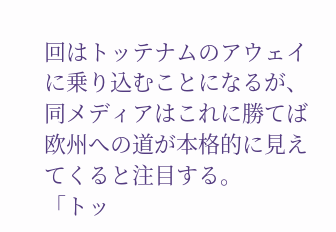回はトッテナムのアウェイに乗り込むことになるが、同メディアはこれに勝てば欧州への道が本格的に見えてくると注目する。
「トッ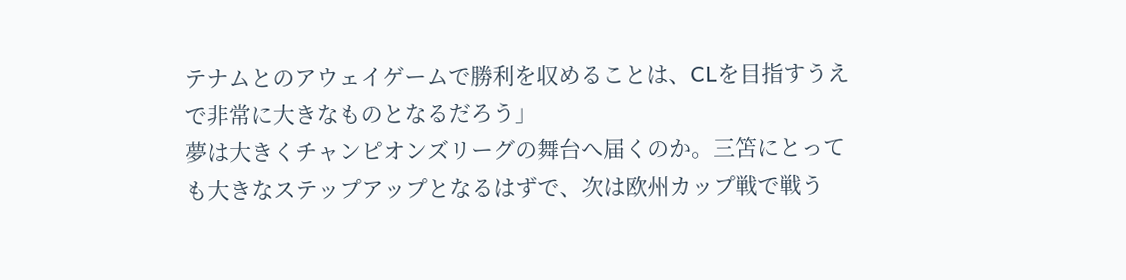テナムとのアウェイゲームで勝利を収めることは、CLを目指すうえで非常に大きなものとなるだろう」
夢は大きくチャンピオンズリーグの舞台へ届くのか。三笘にとっても大きなステップアップとなるはずで、次は欧州カップ戦で戦う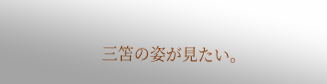三笘の姿が見たい。